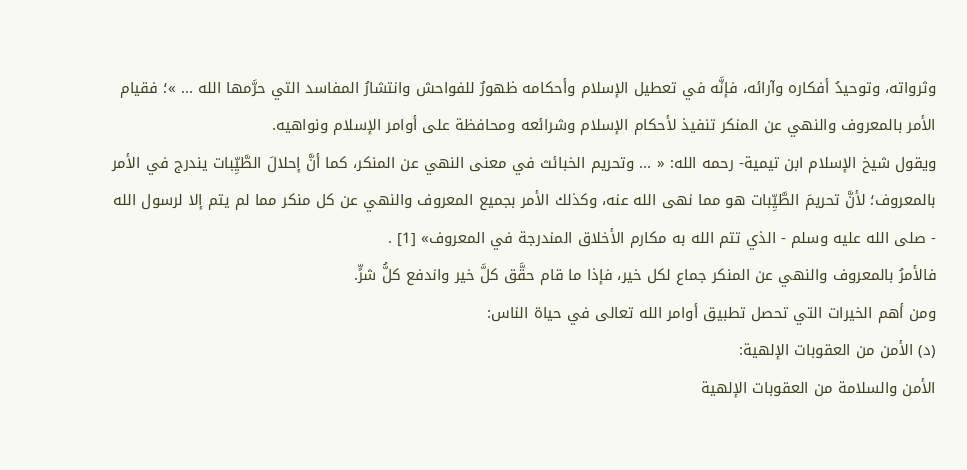وثرواته، وتوحيدُ أفكاره وآرائه، فإنَّه في تعطيل الإسلام وأحكامه ظهورٌ للفواحش وانتشارُ المفاسد التي حرَّمها الله ... »؛ فقيام الأمر بالمعروف والنهي عن المنكر تنفيذ لأحكام الإسلام وشرائعه ومحافظة على أوامر الإسلام ونواهيه.
ويقول شيخ الإسلام ابن تيمية- رحمه الله: « ... وتحريم الخبائث في معنى النهي عن المنكر، كما أنَّ إحلالَ الطَّيِّبات يندرج في الأمر بالمعروف؛ لأنَّ تحريمَ الطَّيِّبات هو مما نهى الله عنه، وكذلك الأمر بجميع المعروف والنهي عن كل منكر مما لم يتم إلا لرسول الله - صلى الله عليه وسلم - الذي تتم الله به مكارم الأخلاق المندرجة في المعروف» [1] .
فالأمرُ بالمعروف والنهي عن المنكر جماع لكل خير، فإذا ما قام حقَّق كلَّ خير واندفع كلُّ شرٍّ.
ومن أهم الخيرات التي تحصل تطبيق أوامر الله تعالى في حياة الناس:
(د) الأمن من العقوبات الإلهية:
الأمن والسلامة من العقوبات الإلهية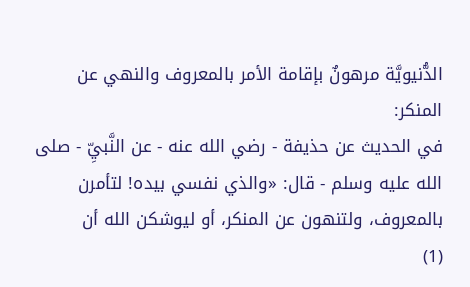الدُّنيويَّة مرهونٌ بإقامة الأمر بالمعروف والنهي عن المنكر:
في الحديث عن حذيفة - رضي الله عنه - عن النَّبيِّ - صلى الله عليه وسلم - قال: «والذي نفسي بيده! لتأمرن بالمعروف، ولتنهون عن المنكر، أو ليوشكن الله أن
(1)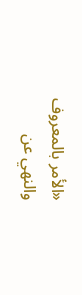«الأمر بالمعروف والنهي عن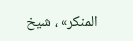المنكر» ، شيخ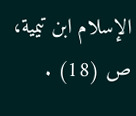الإسلام ابن تيمية، ص (18) .